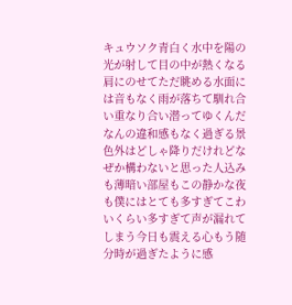キュウソク青白く水中を陽の光が射して目の中が熱くなる肩にのせてただ眺める水面には音もなく雨が落ちて馴れ合い重なり合い潜ってゆくんだなんの違和感もなく過ぎる景色外はどしゃ降りだけれどなぜか構わないと思った人込みも薄暗い部屋もこの静かな夜も僕にはとても多すぎてこわいくらい多すぎて声が漏れてしまう今日も震える心もう随分時が過ぎたように感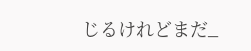じるけれどまだ_